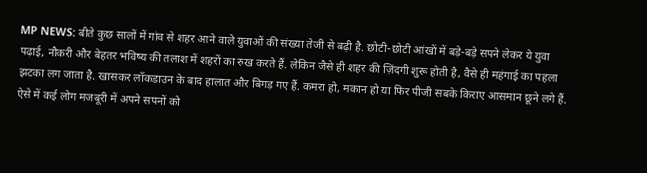MP NEWS: बीते कुछ सालों में गांव से शहर आने वाले युवाओं की संख्या तेजी से बढ़ी है. छोटी-छोटी आंखों में बड़े-बड़े सपने लेकर ये युवा पढ़ाई, नौकरी और बेहतर भविष्य की तलाश में शहरों का रुख करते हैं. लेकिन जैसे ही शहर की ज़िंदगी शुरू होती है, वैसे ही महंगाई का पहला झटका लग जाता है. खासकर लॉकडाउन के बाद हालात और बिगड़ गए हैं. कमरा हो, मकान हो या फिर पीजी सबके किराए आसमान छूने लगे हैं.
ऐसे में कई लोग मजबूरी में अपने सपनों को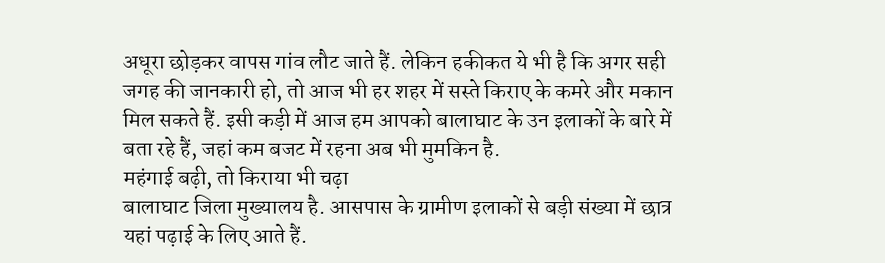अधूरा छोड़कर वापस गांव लौट जाते हैं. लेकिन हकीकत ये भी है कि अगर सही जगह की जानकारी हो, तो आज भी हर शहर में सस्ते किराए के कमरे और मकान मिल सकते हैं. इसी कड़ी में आज हम आपको बालाघाट के उन इलाकों के बारे में बता रहे हैं, जहां कम बजट में रहना अब भी मुमकिन है.
महंगाई बढ़ी, तो किराया भी चढ़ा
बालाघाट जिला मुख्यालय है. आसपास के ग्रामीण इलाकों से बड़ी संख्या में छात्र यहां पढ़ाई के लिए आते हैं.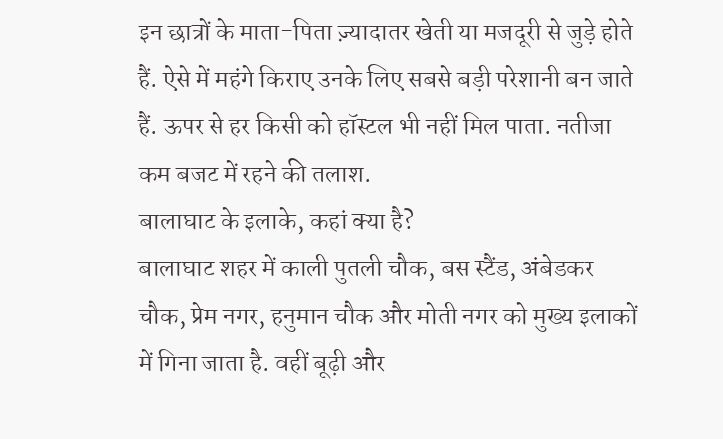इन छात्रों के माता-पिता ज़्यादातर खेती या मजदूरी से जुड़े होते हैं. ऐसे में महंगे किराए उनके लिए सबसे बड़ी परेशानी बन जाते हैं. ऊपर से हर किसी को हॉस्टल भी नहीं मिल पाता. नतीजा कम बजट में रहने की तलाश.
बालाघाट के इलाके, कहां क्या है?
बालाघाट शहर में काली पुतली चौक, बस स्टैंड, अंबेडकर चौक, प्रेम नगर, हनुमान चौक और मोती नगर को मुख्य इलाकों में गिना जाता है. वहीं बूढ़ी और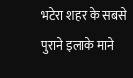भटेरा शहर के सबसे पुराने इलाके माने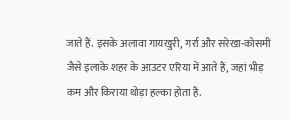जाते हैं. इसके अलावा गायखुरी, गर्रा और सरेखा-कोसमी जैसे इलाके शहर के आउटर एरिया में आते हैं, जहां भीड़ कम और किराया थोड़ा हल्का होता है.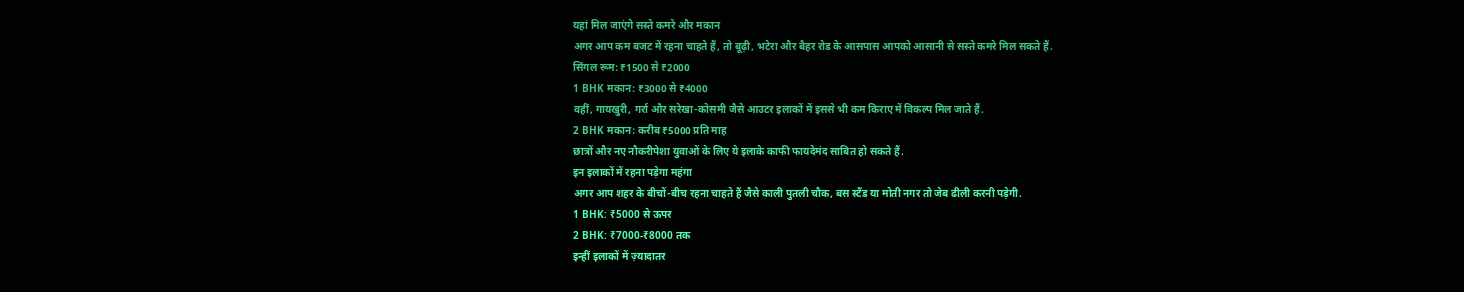यहां मिल जाएंगे सस्ते कमरे और मकान
अगर आप कम बजट में रहना चाहते हैं, तो बूढ़ी, भटेरा और बैहर रोड के आसपास आपको आसानी से सस्ते कमरे मिल सकते हैं.
सिंगल रूम: ₹1500 से ₹2000
1 BHK मकान: ₹3000 से ₹4000
वहीं, गायखुरी, गर्रा और सरेखा-कोसमी जैसे आउटर इलाकों में इससे भी कम किराए में विकल्प मिल जाते हैं.
2 BHK मकान: करीब ₹5000 प्रति माह
छात्रों और नए नौकरीपेशा युवाओं के लिए ये इलाके काफी फायदेमंद साबित हो सकते हैं.
इन इलाकों में रहना पड़ेगा महंगा
अगर आप शहर के बीचों-बीच रहना चाहते हैं जैसे काली पुतली चौक, बस स्टैंड या मोती नगर तो जेब ढीली करनी पड़ेगी.
1 BHK: ₹5000 से ऊपर
2 BHK: ₹7000-₹8000 तक
इन्हीं इलाकों में ज़्यादातर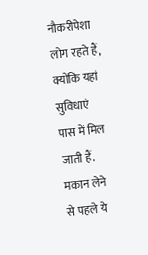नौकरीपेशा लोग रहते हैं, क्योंकि यहां सुविधाएं पास में मिल जाती हैं.
मकान लेने से पहले ये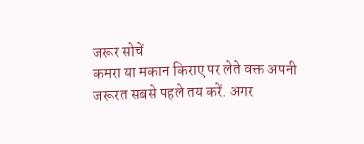जरूर सोचें
कमरा या मकान किराए पर लेते वक्त अपनी जरूरत सबसे पहले तय करें. अगर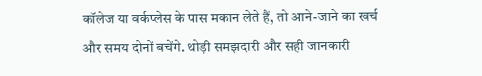कॉलेज या वर्कप्लेस के पास मकान लेते हैं, तो आने-जाने का खर्च और समय दोनों बचेंगे. थोड़ी समझदारी और सही जानकारी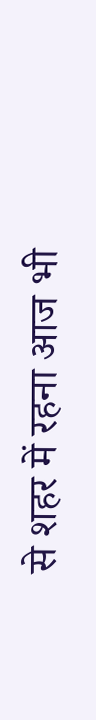से शहर में रहना आज भी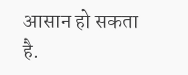आसान हो सकता है.